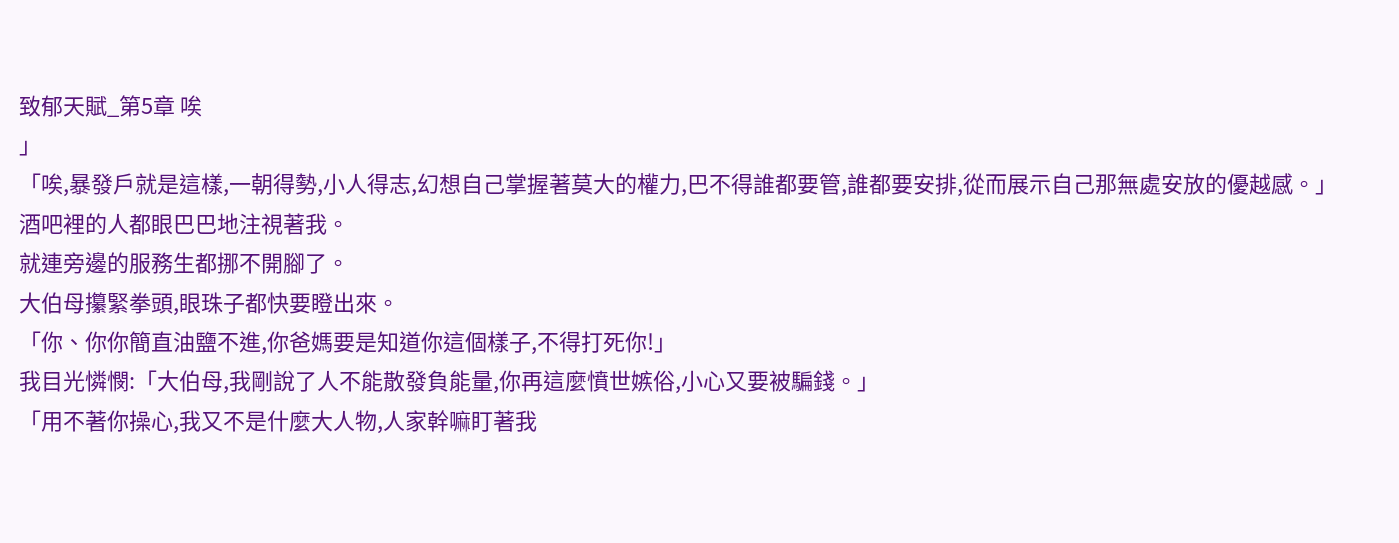致郁天賦_第5章 唉
」
「唉,暴發戶就是這樣,一朝得勢,小人得志,幻想自己掌握著莫大的權力,巴不得誰都要管,誰都要安排,從而展示自己那無處安放的優越感。」
酒吧裡的人都眼巴巴地注視著我。
就連旁邊的服務生都挪不開腳了。
大伯母攥緊拳頭,眼珠子都快要瞪出來。
「你、你你簡直油鹽不進,你爸媽要是知道你這個樣子,不得打死你!」
我目光憐憫:「大伯母,我剛說了人不能散發負能量,你再這麼憤世嫉俗,小心又要被騙錢。」
「用不著你操心,我又不是什麼大人物,人家幹嘛盯著我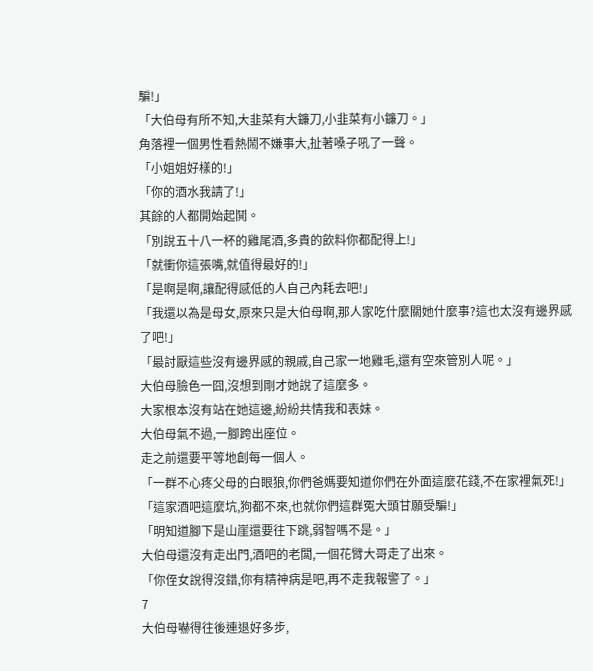騙!」
「大伯母有所不知,大韭菜有大鐮刀,小韭菜有小鐮刀。」
角落裡一個男性看熱鬧不嫌事大,扯著嗓子吼了一聲。
「小姐姐好樣的!」
「你的酒水我請了!」
其餘的人都開始起鬨。
「別說五十八一杯的雞尾酒,多貴的飲料你都配得上!」
「就衝你這張嘴,就值得最好的!」
「是啊是啊,讓配得感低的人自己內耗去吧!」
「我還以為是母女,原來只是大伯母啊,那人家吃什麼關她什麼事?這也太沒有邊界感了吧!」
「最討厭這些沒有邊界感的親戚,自己家一地雞毛,還有空來管別人呢。」
大伯母臉色一囧,沒想到剛才她說了這麼多。
大家根本沒有站在她這邊,紛紛共情我和表妹。
大伯母氣不過,一腳跨出座位。
走之前還要平等地創每一個人。
「一群不心疼父母的白眼狼,你們爸媽要知道你們在外面這麼花錢,不在家裡氣死!」
「這家酒吧這麼坑,狗都不來,也就你們這群冤大頭甘願受騙!」
「明知道腳下是山崖還要往下跳,弱智嗎不是。」
大伯母還沒有走出門,酒吧的老闆,一個花臂大哥走了出來。
「你侄女說得沒錯,你有精神病是吧,再不走我報警了。」
7
大伯母嚇得往後連退好多步,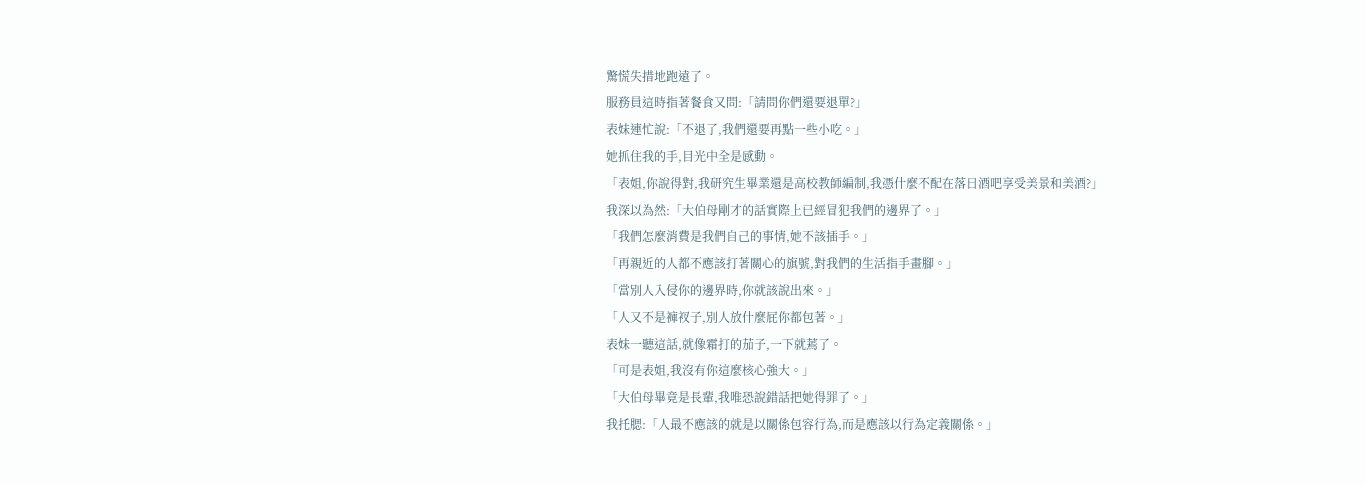驚慌失措地跑遠了。
服務員這時指著餐食又問:「請問你們還要退單?」
表妹連忙說:「不退了,我們還要再點一些小吃。」
她抓住我的手,目光中全是感動。
「表姐,你說得對,我研究生畢業還是高校教師編制,我憑什麼不配在落日酒吧享受美景和美酒?」
我深以為然:「大伯母剛才的話實際上已經冒犯我們的邊界了。」
「我們怎麼消費是我們自己的事情,她不該插手。」
「再親近的人都不應該打著關心的旗號,對我們的生活指手畫腳。」
「當別人入侵你的邊界時,你就該說出來。」
「人又不是褲衩子,別人放什麼屁你都包著。」
表妹一聽這話,就像霜打的茄子,一下就蔫了。
「可是表姐,我沒有你這麼核心強大。」
「大伯母畢竟是長輩,我唯恐說錯話把她得罪了。」
我托腮:「人最不應該的就是以關係包容行為,而是應該以行為定義關係。」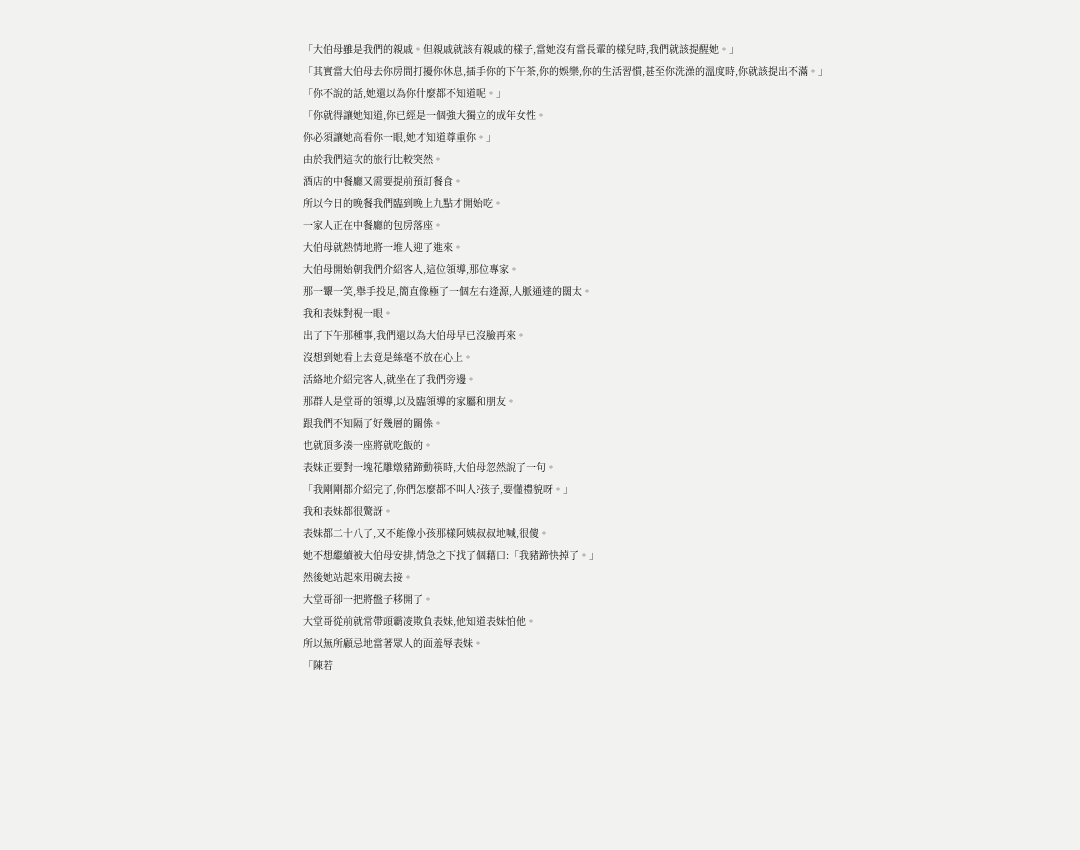「大伯母雖是我們的親戚。但親戚就該有親戚的樣子,當她沒有當長輩的樣兒時,我們就該提醒她。」
「其實當大伯母去你房間打擾你休息,插手你的下午茶,你的娛樂,你的生活習慣,甚至你洗澡的溫度時,你就該提出不滿。」
「你不說的話,她還以為你什麼都不知道呢。」
「你就得讓她知道,你已經是一個強大獨立的成年女性。
你必須讓她高看你一眼,她才知道尊重你。」
由於我們這次的旅行比較突然。
酒店的中餐廳又需要提前預訂餐食。
所以今日的晚餐我們臨到晚上九點才開始吃。
一家人正在中餐廳的包房落座。
大伯母就熱情地將一堆人迎了進來。
大伯母開始朝我們介紹客人,這位領導,那位專家。
那一顰一笑,舉手投足,簡直像極了一個左右逢源,人脈通達的闊太。
我和表妹對視一眼。
出了下午那種事,我們還以為大伯母早已沒臉再來。
沒想到她看上去竟是絲毫不放在心上。
活絡地介紹完客人,就坐在了我們旁邊。
那群人是堂哥的領導,以及臨領導的家屬和朋友。
跟我們不知隔了好幾層的關係。
也就頂多湊一座將就吃飯的。
表妹正要對一塊花雕燉豬蹄動筷時,大伯母忽然說了一句。
「我剛剛都介紹完了,你們怎麼都不叫人?孩子,要懂禮貌呀。」
我和表妹都很驚訝。
表妹都二十八了,又不能像小孩那樣阿姨叔叔地喊,很傻。
她不想繼續被大伯母安排,情急之下找了個藉口:「我豬蹄快掉了。」
然後她站起來用碗去接。
大堂哥卻一把將盤子移開了。
大堂哥從前就常帶頭霸凌欺負表妹,他知道表妹怕他。
所以無所顧忌地當著眾人的面羞辱表妹。
「陳若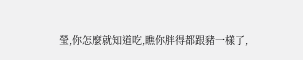瑩,你怎麼就知道吃,瞧你胖得都跟豬一樣了,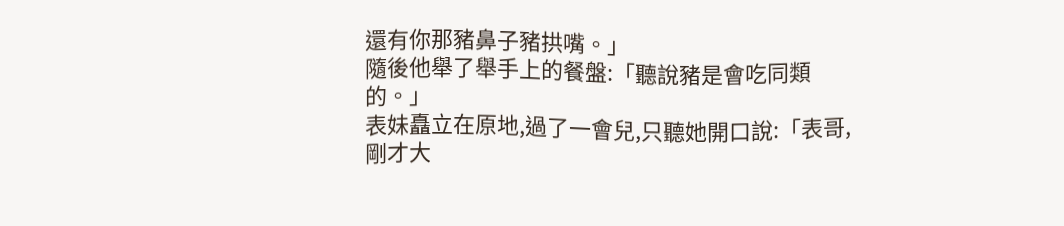還有你那豬鼻子豬拱嘴。」
隨後他舉了舉手上的餐盤:「聽說豬是會吃同類的。」
表妹矗立在原地,過了一會兒,只聽她開口說:「表哥,剛才大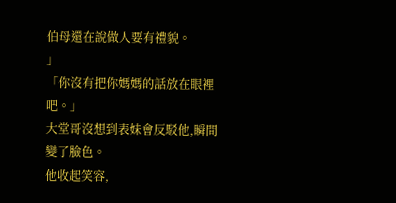伯母還在說做人要有禮貌。
」
「你沒有把你媽媽的話放在眼裡吧。」
大堂哥沒想到表妹會反駁他,瞬間變了臉色。
他收起笑容,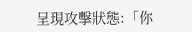呈現攻擊狀態:「你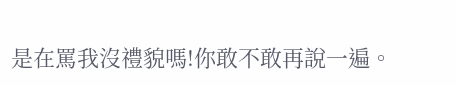是在罵我沒禮貌嗎!你敢不敢再說一遍。